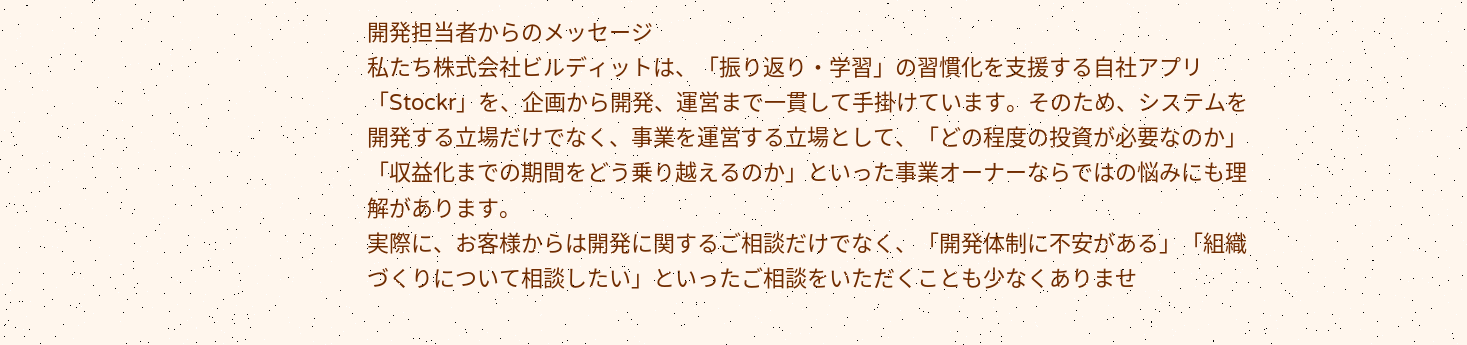開発担当者からのメッセージ
私たち株式会社ビルディットは、「振り返り・学習」の習慣化を支援する自社アプリ「Stockr」を、企画から開発、運営まで一貫して手掛けています。そのため、システムを開発する立場だけでなく、事業を運営する立場として、「どの程度の投資が必要なのか」「収益化までの期間をどう乗り越えるのか」といった事業オーナーならではの悩みにも理解があります。
実際に、お客様からは開発に関するご相談だけでなく、「開発体制に不安がある」「組織づくりについて相談したい」といったご相談をいただくことも少なくありませ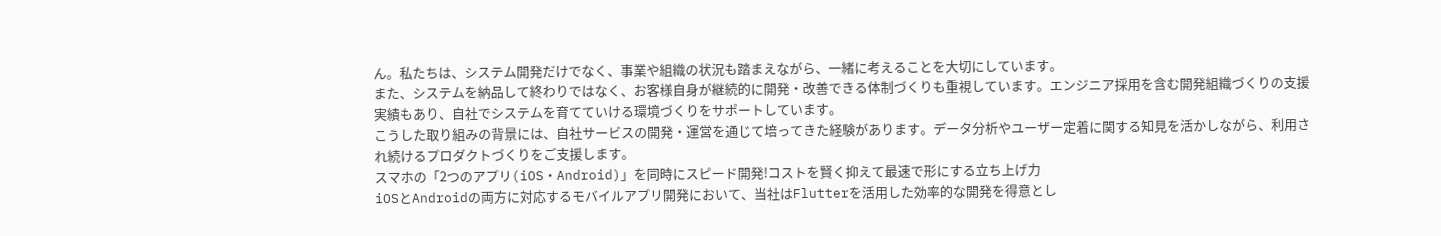ん。私たちは、システム開発だけでなく、事業や組織の状況も踏まえながら、一緒に考えることを大切にしています。
また、システムを納品して終わりではなく、お客様自身が継続的に開発・改善できる体制づくりも重視しています。エンジニア採用を含む開発組織づくりの支援実績もあり、自社でシステムを育てていける環境づくりをサポートしています。
こうした取り組みの背景には、自社サービスの開発・運営を通じて培ってきた経験があります。データ分析やユーザー定着に関する知見を活かしながら、利用され続けるプロダクトづくりをご支援します。
スマホの「2つのアプリ(iOS・Android)」を同時にスピード開発!コストを賢く抑えて最速で形にする立ち上げ力
iOSとAndroidの両方に対応するモバイルアプリ開発において、当社はFlutterを活用した効率的な開発を得意とし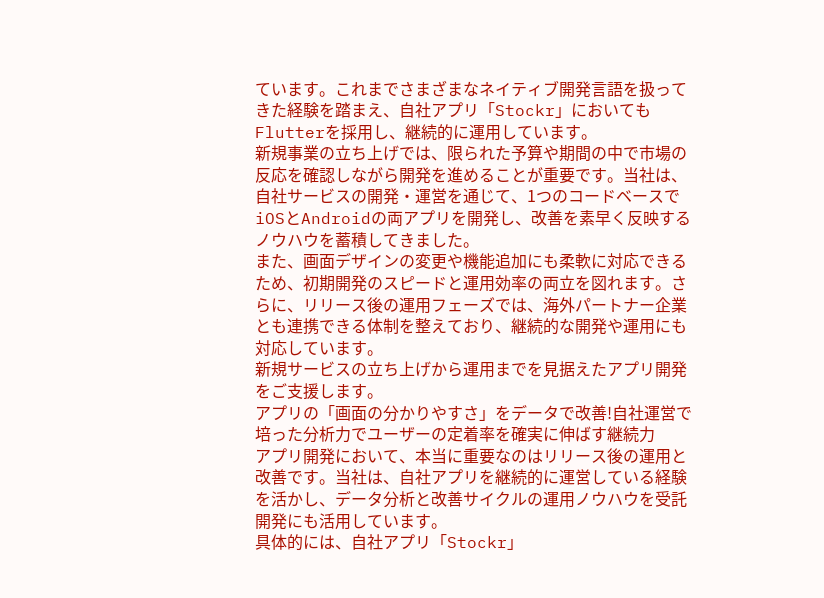ています。これまでさまざまなネイティブ開発言語を扱ってきた経験を踏まえ、自社アプリ「Stockr」においてもFlutterを採用し、継続的に運用しています。
新規事業の立ち上げでは、限られた予算や期間の中で市場の反応を確認しながら開発を進めることが重要です。当社は、自社サービスの開発・運営を通じて、1つのコードベースでiOSとAndroidの両アプリを開発し、改善を素早く反映するノウハウを蓄積してきました。
また、画面デザインの変更や機能追加にも柔軟に対応できるため、初期開発のスピードと運用効率の両立を図れます。さらに、リリース後の運用フェーズでは、海外パートナー企業とも連携できる体制を整えており、継続的な開発や運用にも対応しています。
新規サービスの立ち上げから運用までを見据えたアプリ開発をご支援します。
アプリの「画面の分かりやすさ」をデータで改善!自社運営で培った分析力でユーザーの定着率を確実に伸ばす継続力
アプリ開発において、本当に重要なのはリリース後の運用と改善です。当社は、自社アプリを継続的に運営している経験を活かし、データ分析と改善サイクルの運用ノウハウを受託開発にも活用しています。
具体的には、自社アプリ「Stockr」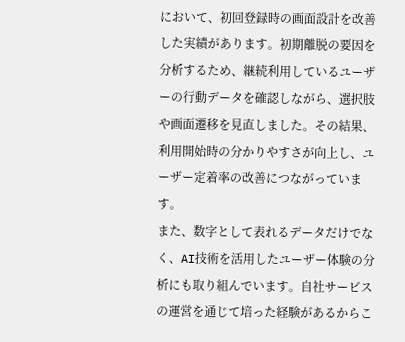において、初回登録時の画面設計を改善した実績があります。初期離脱の要因を分析するため、継続利用しているユーザーの行動データを確認しながら、選択肢や画面遷移を見直しました。その結果、利用開始時の分かりやすさが向上し、ユーザー定着率の改善につながっています。
また、数字として表れるデータだけでなく、AI技術を活用したユーザー体験の分析にも取り組んでいます。自社サービスの運営を通じて培った経験があるからこ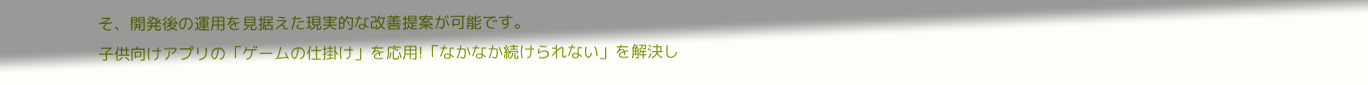そ、開発後の運用を見据えた現実的な改善提案が可能です。
子供向けアプリの「ゲームの仕掛け」を応用!「なかなか続けられない」を解決し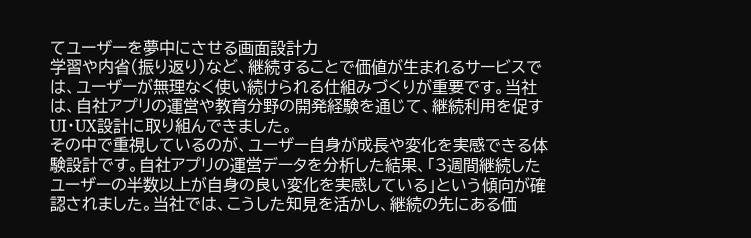てユーザーを夢中にさせる画面設計力
学習や内省(振り返り)など、継続することで価値が生まれるサービスでは、ユーザーが無理なく使い続けられる仕組みづくりが重要です。当社は、自社アプリの運営や教育分野の開発経験を通じて、継続利用を促すUI・UX設計に取り組んできました。
その中で重視しているのが、ユーザー自身が成長や変化を実感できる体験設計です。自社アプリの運営データを分析した結果、「3週間継続したユーザーの半数以上が自身の良い変化を実感している」という傾向が確認されました。当社では、こうした知見を活かし、継続の先にある価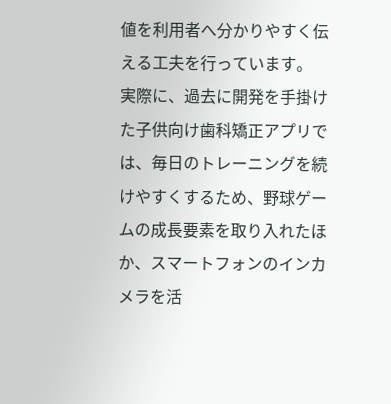値を利用者へ分かりやすく伝える工夫を行っています。
実際に、過去に開発を手掛けた子供向け歯科矯正アプリでは、毎日のトレーニングを続けやすくするため、野球ゲームの成長要素を取り入れたほか、スマートフォンのインカメラを活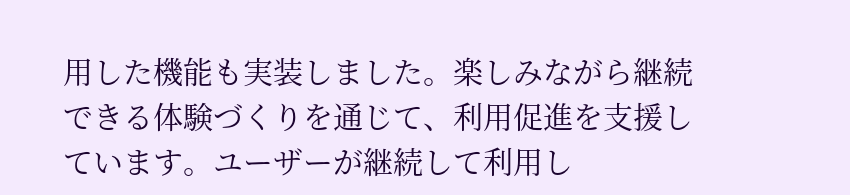用した機能も実装しました。楽しみながら継続できる体験づくりを通じて、利用促進を支援しています。ユーザーが継続して利用し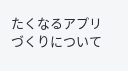たくなるアプリづくりについて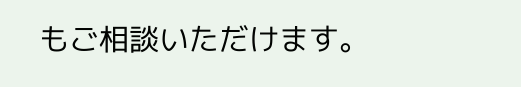もご相談いただけます。